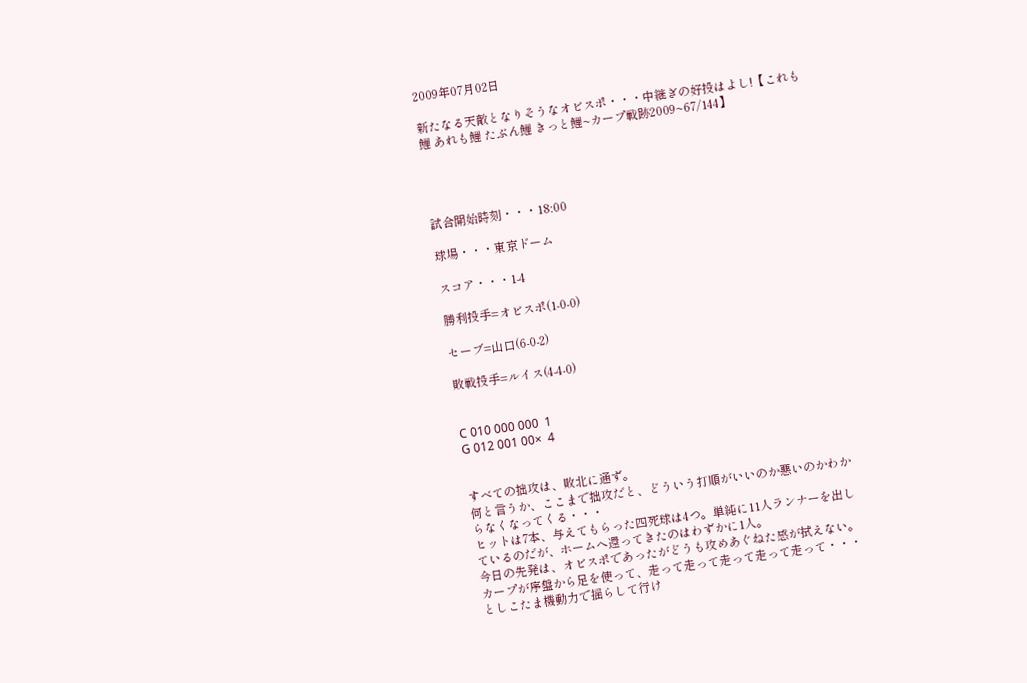2009年07月02日

新たなる天敵となりそうなオビスポ・・・中継ぎの好投はよし!【これも鯉 あれも鯉 たぶん鯉 きっと鯉~カープ戦跡2009~67/144】




試合開始時刻・・・18:00

球場・・・東京ドーム

スコア・・・1-4

勝利投手=オビスポ(1-0-0)

セーブ=山口(6-0-2)

敗戦投手=ルイス(4-4-0)


C 010 000 000  1
G 012 001 00×  4


すべての拙攻は、敗北に通ず。
何と言うか、ここまで拙攻だと、どういう打順がいいのか悪いのかわからなくなってくる・・・
ヒットは7本、与えてもらった四死球は4つ。単純に11人ランナーを出しているのだが、ホームへ還ってきたのはわずかに1人。
今日の先発は、オビスポであったがどうも攻めあぐねた感が拭えない。カープが序盤から足を使って、走って走って走って走って走って・・・としこたま機動力で揺らして行け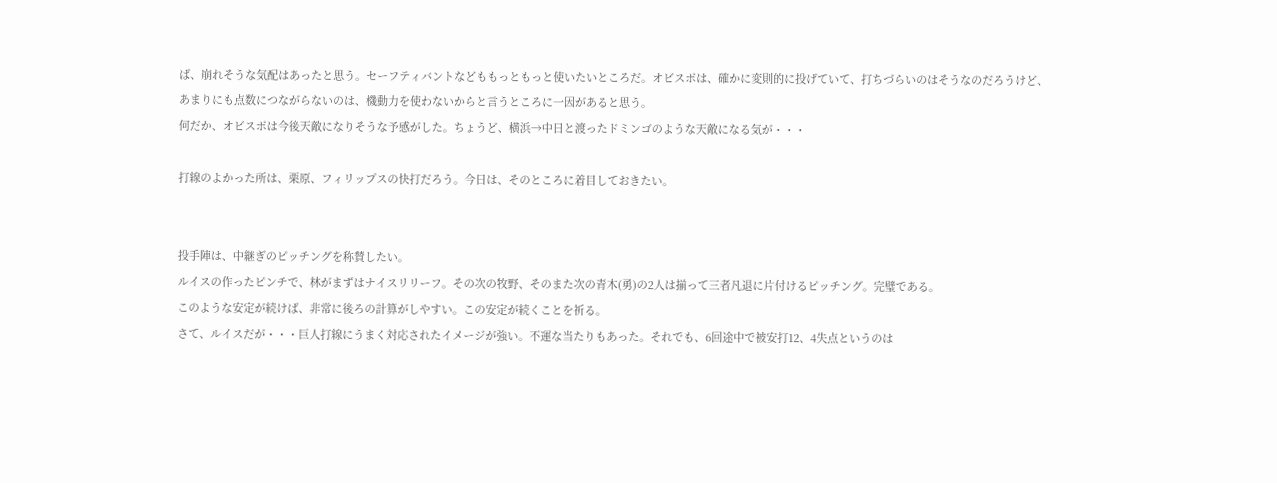ば、崩れそうな気配はあったと思う。セーフティバントなどももっともっと使いたいところだ。オビスポは、確かに変則的に投げていて、打ちづらいのはそうなのだろうけど、あまりにも点数につながらないのは、機動力を使わないからと言うところに一因があると思う。
何だか、オビスポは今後天敵になりそうな予感がした。ちょうど、横浜→中日と渡ったドミンゴのような天敵になる気が・・・

打線のよかった所は、栗原、フィリップスの快打だろう。今日は、そのところに着目しておきたい。


投手陣は、中継ぎのピッチングを称賛したい。
ルイスの作ったピンチで、林がまずはナイスリリーフ。その次の牧野、そのまた次の青木(勇)の2人は揃って三者凡退に片付けるピッチング。完璧である。
このような安定が続けば、非常に後ろの計算がしやすい。この安定が続くことを祈る。
さて、ルイスだが・・・巨人打線にうまく対応されたイメージが強い。不運な当たりもあった。それでも、6回途中で被安打12、4失点というのは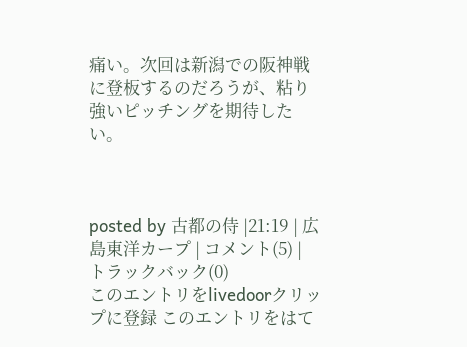痛い。次回は新潟での阪神戦に登板するのだろうが、粘り強いピッチングを期待したい。



posted by 古都の侍 |21:19 | 広島東洋カープ | コメント(5) | トラックバック(0)
このエントリをlivedoorクリップに登録 このエントリをはて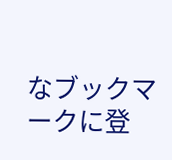なブックマークに登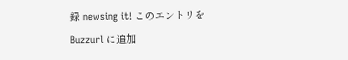録 newsing it! このエントリを Buzzurl に追加